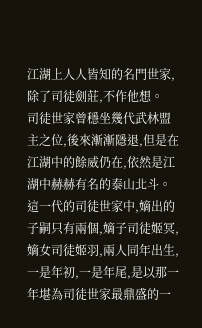江湖上人人皆知的名門世家,除了司徒劍莊,不作他想。
司徒世家曾穩坐幾代武林盟主之位,後來漸漸隱退,但是在江湖中的餘威仍在,依然是江湖中赫赫有名的泰山北斗。
這一代的司徒世家中,嫡出的子嗣只有兩個,嫡子司徒姬冥,嫡女司徒姬羽,兩人同年出生,一是年初,一是年尾,是以那一年堪為司徒世家最鼎盛的一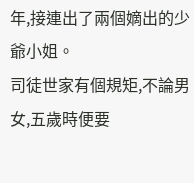年,接連出了兩個嫡出的少爺小姐。
司徒世家有個規矩,不論男女,五歲時便要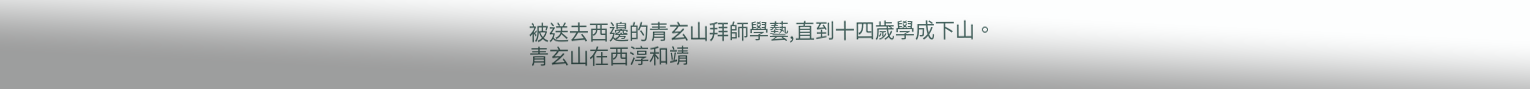被送去西邊的青玄山拜師學藝,直到十四歲學成下山。
青玄山在西淳和靖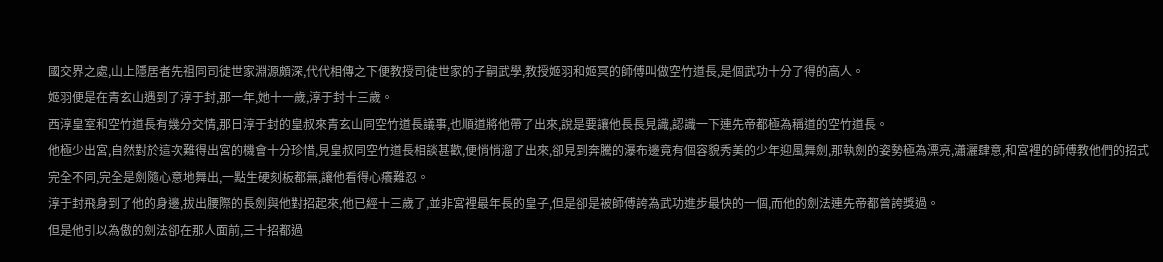國交界之處,山上隱居者先祖同司徒世家淵源頗深,代代相傳之下便教授司徒世家的子嗣武學,教授姬羽和姬冥的師傅叫做空竹道長,是個武功十分了得的高人。
姬羽便是在青玄山遇到了淳于封,那一年,她十一歲,淳于封十三歲。
西淳皇室和空竹道長有幾分交情,那日淳于封的皇叔來青玄山同空竹道長議事,也順道將他帶了出來,說是要讓他長長見識,認識一下連先帝都極為稱道的空竹道長。
他極少出宮,自然對於這次難得出宮的機會十分珍惜,見皇叔同空竹道長相談甚歡,便悄悄溜了出來,卻見到奔騰的瀑布邊竟有個容貌秀美的少年迎風舞劍,那執劍的姿勢極為漂亮,瀟灑肆意,和宮裡的師傅教他們的招式完全不同,完全是劍隨心意地舞出,一點生硬刻板都無,讓他看得心癢難忍。
淳于封飛身到了他的身邊,拔出腰際的長劍與他對招起來,他已經十三歲了,並非宮裡最年長的皇子,但是卻是被師傅誇為武功進步最快的一個,而他的劍法連先帝都曾誇獎過。
但是他引以為傲的劍法卻在那人面前,三十招都過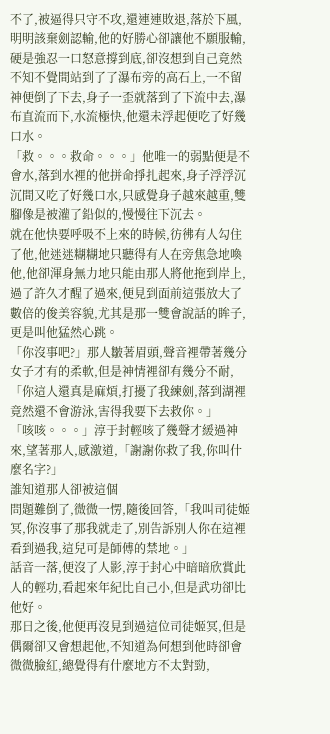不了,被逼得只守不攻,還連連敗退,落於下風,明明該棄劍認輸,他的好勝心卻讓他不願服輸,硬是強忍一口怒意撐到底,卻沒想到自己竟然不知不覺間站到了了瀑布旁的高石上,一不留神便倒了下去,身子一歪就落到了下流中去,瀑布直流而下,水流極快,他還未浮起便吃了好幾口水。
「救。。。救命。。。」他唯一的弱點便是不會水,落到水裡的他拼命掙扎起來,身子浮浮沉沉間又吃了好幾口水,只感覺身子越來越重,雙腳像是被灌了鉛似的,慢慢往下沉去。
就在他快要呼吸不上來的時候,彷彿有人勾住了他,他迷迷糊糊地只聽得有人在旁焦急地喚他,他卻渾身無力地只能由那人將他拖到岸上,過了許久才醒了過來,便見到面前這張放大了數倍的俊美容貌,尤其是那一雙會說話的眸子,更是叫他猛然心跳。
「你沒事吧?」那人皺著眉頭,聲音裡帶著幾分女子才有的柔軟,但是神情裡卻有幾分不耐,「你這人還真是麻煩,打擾了我練劍,落到湖裡竟然還不會游泳,害得我要下去救你。」
「咳咳。。。」淳于封輕咳了幾聲才緩過神來,望著那人,感激道,「謝謝你救了我,你叫什麼名字?」
誰知道那人卻被這個
問題難倒了,微微一愣,隨後回答,「我叫司徒姬冥,你沒事了那我就走了,別告訴別人你在這裡看到過我,這兒可是師傅的禁地。」
話音一落,便沒了人影,淳于封心中暗暗欣賞此人的輕功,看起來年紀比自己小,但是武功卻比他好。
那日之後,他便再沒見到過這位司徒姬冥,但是偶爾卻又會想起他,不知道為何想到他時卻會微微臉紅,總覺得有什麼地方不太對勁,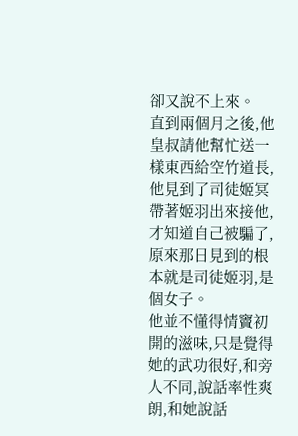卻又說不上來。
直到兩個月之後,他皇叔請他幫忙送一樣東西給空竹道長,他見到了司徒姬冥帶著姬羽出來接他,才知道自己被騙了,原來那日見到的根本就是司徒姬羽,是個女子。
他並不懂得情竇初開的滋味,只是覺得她的武功很好,和旁人不同,說話率性爽朗,和她說話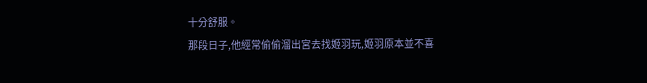十分舒服。
那段日子,他經常偷偷溜出宮去找姬羽玩,姬羽原本並不喜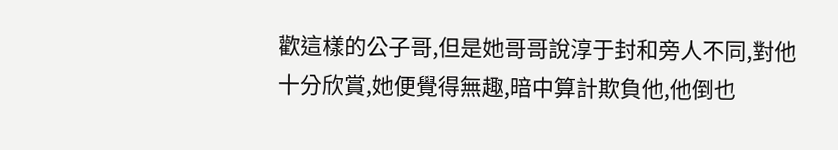歡這樣的公子哥,但是她哥哥說淳于封和旁人不同,對他十分欣賞,她便覺得無趣,暗中算計欺負他,他倒也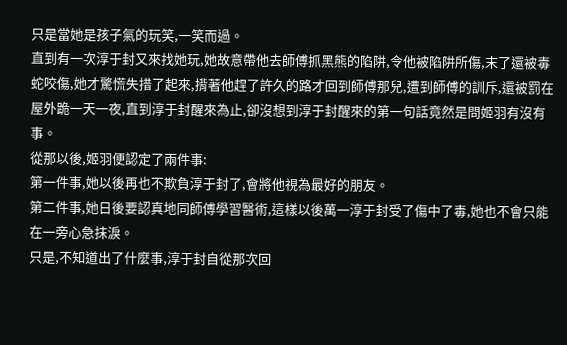只是當她是孩子氣的玩笑,一笑而過。
直到有一次淳于封又來找她玩,她故意帶他去師傅抓黑熊的陷阱,令他被陷阱所傷,末了還被毒蛇咬傷,她才驚慌失措了起來,揹著他趕了許久的路才回到師傅那兒,遭到師傅的訓斥,還被罰在屋外跪一天一夜,直到淳于封醒來為止,卻沒想到淳于封醒來的第一句話竟然是問姬羽有沒有事。
從那以後,姬羽便認定了兩件事:
第一件事,她以後再也不欺負淳于封了,會將他視為最好的朋友。
第二件事,她日後要認真地同師傅學習醫術,這樣以後萬一淳于封受了傷中了毒,她也不會只能在一旁心急抹淚。
只是,不知道出了什麼事,淳于封自從那次回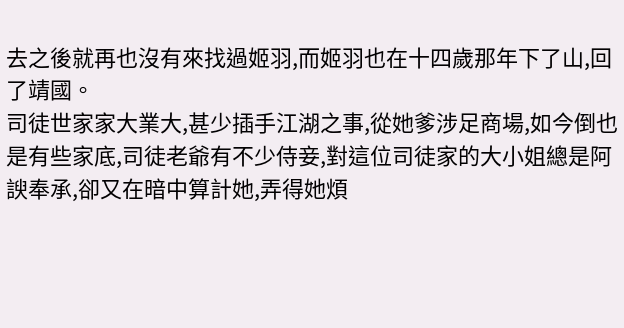去之後就再也沒有來找過姬羽,而姬羽也在十四歲那年下了山,回了靖國。
司徒世家家大業大,甚少插手江湖之事,從她爹涉足商場,如今倒也是有些家底,司徒老爺有不少侍妾,對這位司徒家的大小姐總是阿諛奉承,卻又在暗中算計她,弄得她煩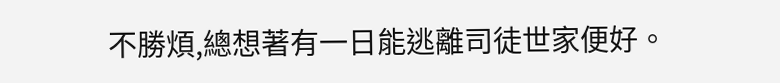不勝煩,總想著有一日能逃離司徒世家便好。